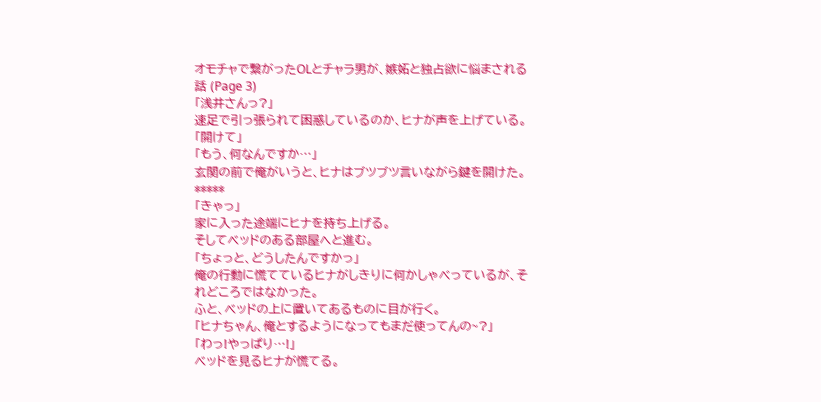オモチャで繋がったOLとチャラ男が、嫉妬と独占欲に悩まされる話 (Page 3)
「浅井さんっ?」
速足で引っ張られて困惑しているのか、ヒナが声を上げている。
「開けて」
「もう、何なんですか…」
玄関の前で俺がいうと、ヒナはブツブツ言いながら鍵を開けた。
*****
「きゃっ」
家に入った途端にヒナを持ち上げる。
そしてベッドのある部屋へと進む。
「ちょっと、どうしたんですかっ」
俺の行動に慌てているヒナがしきりに何かしゃべっているが、それどころではなかった。
ふと、ベッドの上に置いてあるものに目が行く。
「ヒナちゃん、俺とするようになってもまだ使ってんの~?」
「わっ!やっぱり…!」
ベッドを見るヒナが慌てる。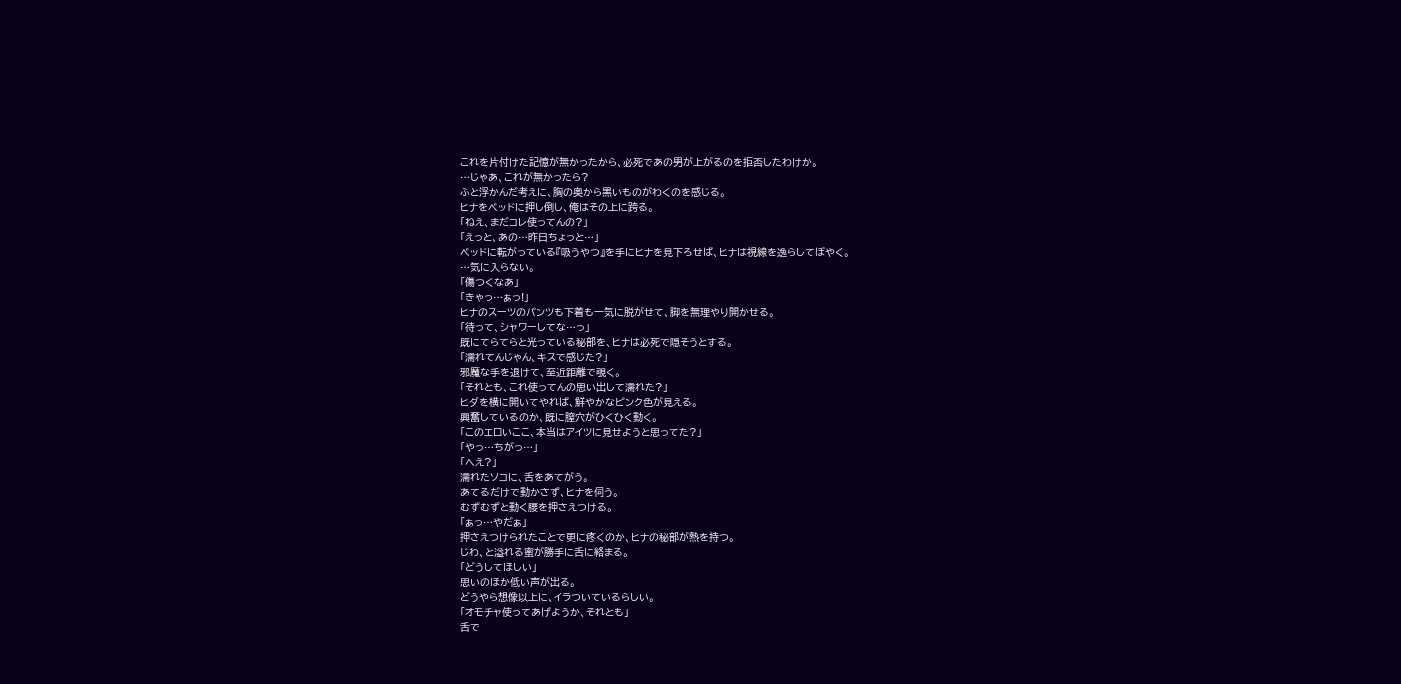これを片付けた記憶が無かったから、必死であの男が上がるのを拒否したわけか。
…じゃあ、これが無かったら?
ふと浮かんだ考えに、胸の奥から黒いものがわくのを感じる。
ヒナをベッドに押し倒し、俺はその上に跨る。
「ねえ、まだコレ使ってんの?」
「えっと、あの…昨日ちょっと…」
ベッドに転がっている『吸うやつ』を手にヒナを見下ろせば、ヒナは視線を逸らしてぼやく。
…気に入らない。
「傷つくなあ」
「きゃっ…ぁっ!」
ヒナのスーツのパンツも下着も一気に脱がせて、脚を無理やり開かせる。
「待って、シャワーしてな…っ」
既にてらてらと光っている秘部を、ヒナは必死で隠そうとする。
「濡れてんじゃん、キスで感じた?」
邪魔な手を退けて、至近距離で覗く。
「それとも、これ使ってんの思い出して濡れた?」
ヒダを横に開いてやれば、鮮やかなピンク色が見える。
興奮しているのか、既に膣穴がひくひく動く。
「このエロいここ、本当はアイツに見せようと思ってた?」
「やっ…ちがっ…」
「へえ?」
濡れたソコに、舌をあてがう。
あてるだけで動かさず、ヒナを伺う。
むずむずと動く腰を押さえつける。
「ぁっ…やだぁ」
押さえつけられたことで更に疼くのか、ヒナの秘部が熱を持つ。
じわ、と溢れる蜜が勝手に舌に絡まる。
「どうしてほしい」
思いのほか低い声が出る。
どうやら想像以上に、イラついているらしい。
「オモチャ使ってあげようか、それとも」
舌で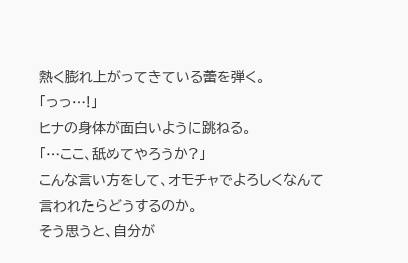熱く膨れ上がってきている蕾を弾く。
「っっ…!」
ヒナの身体が面白いように跳ねる。
「…ここ、舐めてやろうか?」
こんな言い方をして、オモチャでよろしくなんて言われたらどうするのか。
そう思うと、自分が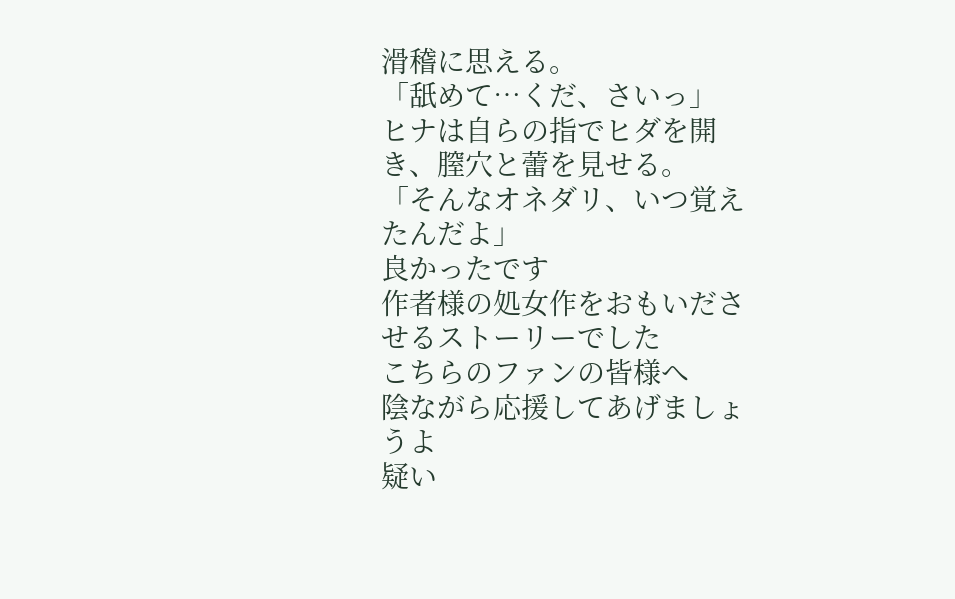滑稽に思える。
「舐めて…くだ、さいっ」
ヒナは自らの指でヒダを開き、膣穴と蕾を見せる。
「そんなオネダリ、いつ覚えたんだよ」
良かったです
作者様の処女作をおもいださせるストーリーでした
こちらのファンの皆様へ
陰ながら応援してあげましょうよ
疑い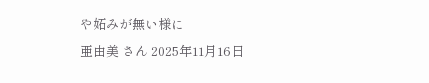や妬みが無い様に
亜由美 さん 2025年11月16日